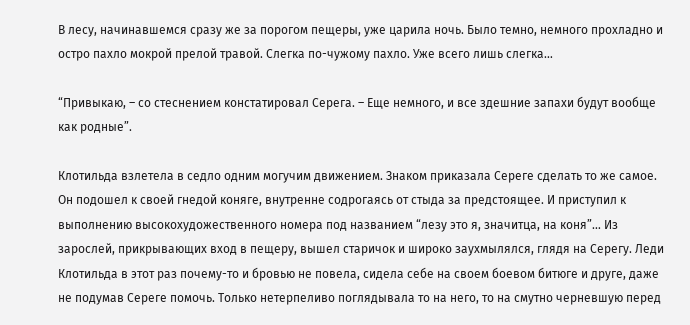В лесу, начинавшемся сразу же за порогом пещеры, уже царила ночь. Было темно, немного прохладно и остро пахло мокрой прелой травой. Слегка по-чужому пахло. Уже всего лишь слегка…

“Привыкаю, – со стеснением констатировал Серега. – Еще немного, и все здешние запахи будут вообще как родные”.

Клотильда взлетела в седло одним могучим движением. Знаком приказала Сереге сделать то же самое. Он подошел к своей гнедой коняге, внутренне содрогаясь от стыда за предстоящее. И приступил к выполнению высокохудожественного номера под названием “лезу это я, значитца, на коня”… Из зарослей, прикрывающих вход в пещеру, вышел старичок и широко заухмылялся, глядя на Серегу. Леди Клотильда в этот раз почему-то и бровью не повела, сидела себе на своем боевом битюге и друге, даже не подумав Сереге помочь. Только нетерпеливо поглядывала то на него, то на смутно черневшую перед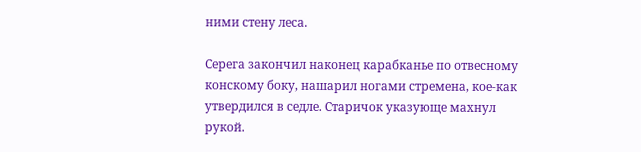ними стену леса.

Серега закончил наконец карабканье по отвесному конскому боку, нашарил ногами стремена, кое-как утвердился в седле. Старичок указующе махнул рукой.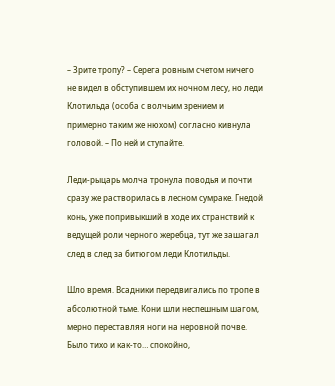– Зрите тропу? – Серега ровным счетом ничего не видел в обступившем их ночном лесу, но леди Клотильда (особа с волчьим зрением и примерно таким же нюхом) согласно кивнула головой. – По ней и ступайте.

Леди-рыцарь молча тронула поводья и почти сразу же растворилась в лесном сумраке. Гнедой конь, уже попривыкший в ходе их странствий к ведущей роли черного жеребца, тут же зашагал след в след за битюгом леди Клотильды.

Шло время. Всадники передвигались по тропе в абсолютной тьме. Кони шли неспешным шагом, мерно переставляя ноги на неровной почве. Было тихо и как-то… спокойно,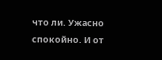что ли. Ужасно спокойно. И от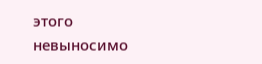этого невыносимо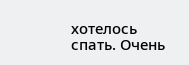хотелось спать. Очень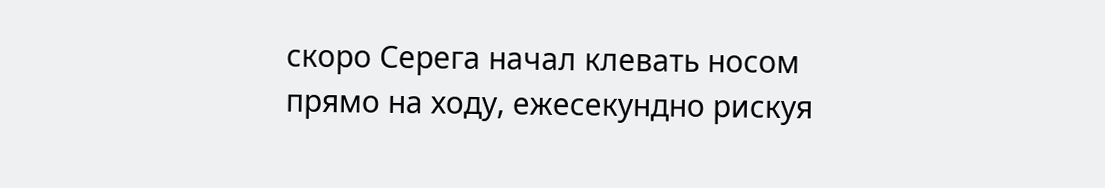скоро Серега начал клевать носом прямо на ходу, ежесекундно рискуя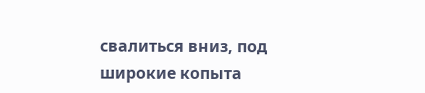свалиться вниз, под широкие копыта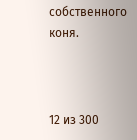собственного коня.



12 из 300